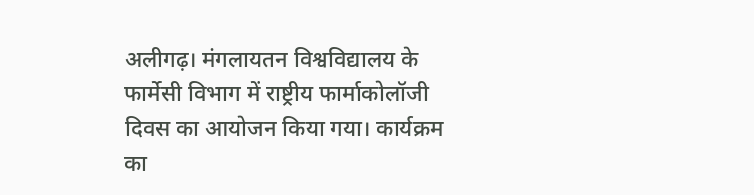अलीगढ़। मंगलायतन विश्वविद्यालय के फार्मेसी विभाग में राष्ट्रीय फार्माकोलॉजी दिवस का आयोजन किया गया। कार्यक्रम का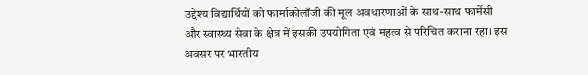उद्देश्य विद्यार्थियों को फार्माकोलॉजी की मूल अवधारणाओं के साथ-साथ फार्मेसी और स्वास्थ्य सेवा के क्षेत्र में इसकी उपयोगिता एवं महत्व से परिचित कराना रहा। इस अवसर पर भारतीय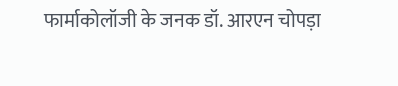फार्माकोलॉजी के जनक डॉ. आरएन चोपड़ा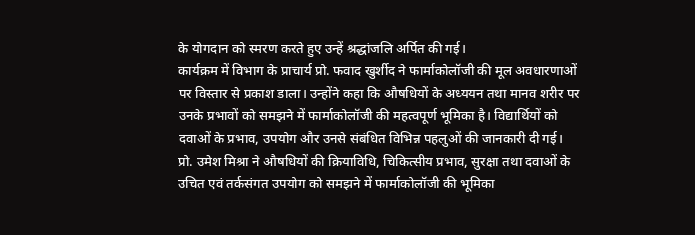के योगदान को स्मरण करते हुए उन्हें श्रद्धांजलि अर्पित की गई।
कार्यक्रम में विभाग के प्राचार्य प्रो. फवाद खुर्शीद ने फार्माकोलॉजी की मूल अवधारणाओं पर विस्तार से प्रकाश डाला। उन्होंने कहा कि औषधियों के अध्ययन तथा मानव शरीर पर उनके प्रभावों को समझने में फार्माकोलॉजी की महत्वपूर्ण भूमिका है। विद्यार्थियों को दवाओं के प्रभाव, उपयोग और उनसे संबंधित विभिन्न पहलुओं की जानकारी दी गई।
प्रो. उमेश मिश्रा ने औषधियों की क्रियाविधि, चिकित्सीय प्रभाव, सुरक्षा तथा दवाओं के उचित एवं तर्कसंगत उपयोग को समझने में फार्माकोलॉजी की भूमिका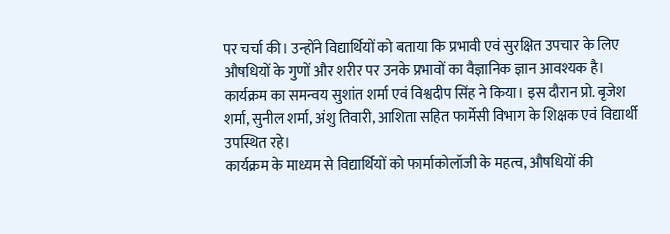पर चर्चा की। उन्होंने विद्यार्थियों को बताया कि प्रभावी एवं सुरक्षित उपचार के लिए औषधियों के गुणों और शरीर पर उनके प्रभावों का वैज्ञानिक ज्ञान आवश्यक है।
कार्यक्रम का समन्वय सुशांत शर्मा एवं विश्वदीप सिंह ने किया। इस दौरान प्रो. बृजेश शर्मा, सुनील शर्मा, अंशु तिवारी, आशिता सहित फार्मेसी विभाग के शिक्षक एवं विद्यार्थी उपस्थित रहे।
कार्यक्रम के माध्यम से विद्यार्थियों को फार्माकोलॉजी के महत्व, औषधियों की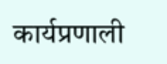कार्यप्रणाली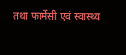तथा फार्मेसी एवं स्वास्थ्य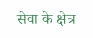सेवा के क्षेत्र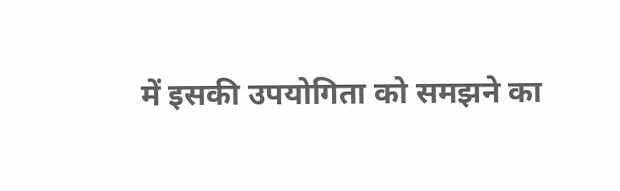में इसकी उपयोगिता को समझने का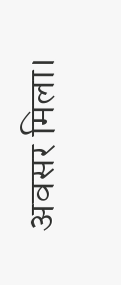अवसर मिला।